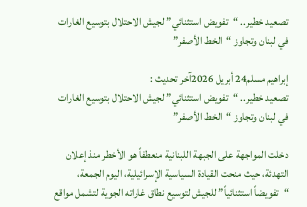تصعيد خطير.. “تفويض استثنائي” لجيش الاحتلال بتوسيع الغارات في لبنان وتجاوز “الخط الأصفر”

إبراهيم مسلم24 أبريل 2026آخر تحديث :
تصعيد خطير.. “تفويض استثنائي” لجيش الاحتلال بتوسيع الغارات في لبنان وتجاوز “الخط الأصفر”

دخلت المواجهة على الجبهة اللبنانية منعطفاً هو الأخطر منذ إعلان التهدئة، حيث منحت القيادة السياسية الإسرائيلية، اليوم الجمعة، “تفويضاً استثنائياً” للجيش لتوسيع نطاق غاراته الجوية لتشمل مواقع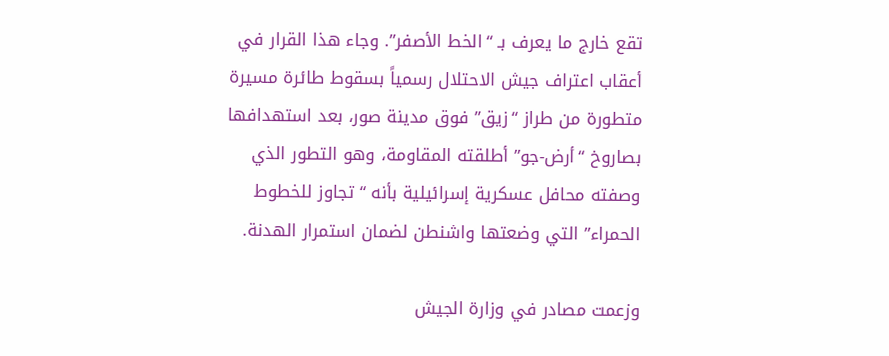تقع خارج ما يعرف بـ “الخط الأصفر”. وجاء هذا القرار في أعقاب اعتراف جيش الاحتلال رسمياً بسقوط طائرة مسيرة متطورة من طراز “زيق” فوق مدينة صور، بعد استهدافها بصاروخ “أرض-جو” أطلقته المقاومة، وهو التطور الذي وصفته محافل عسكرية إسرائيلية بأنه “تجاوز للخطوط الحمراء” التي وضعتها واشنطن لضمان استمرار الهدنة.

وزعمت مصادر في وزارة الجيش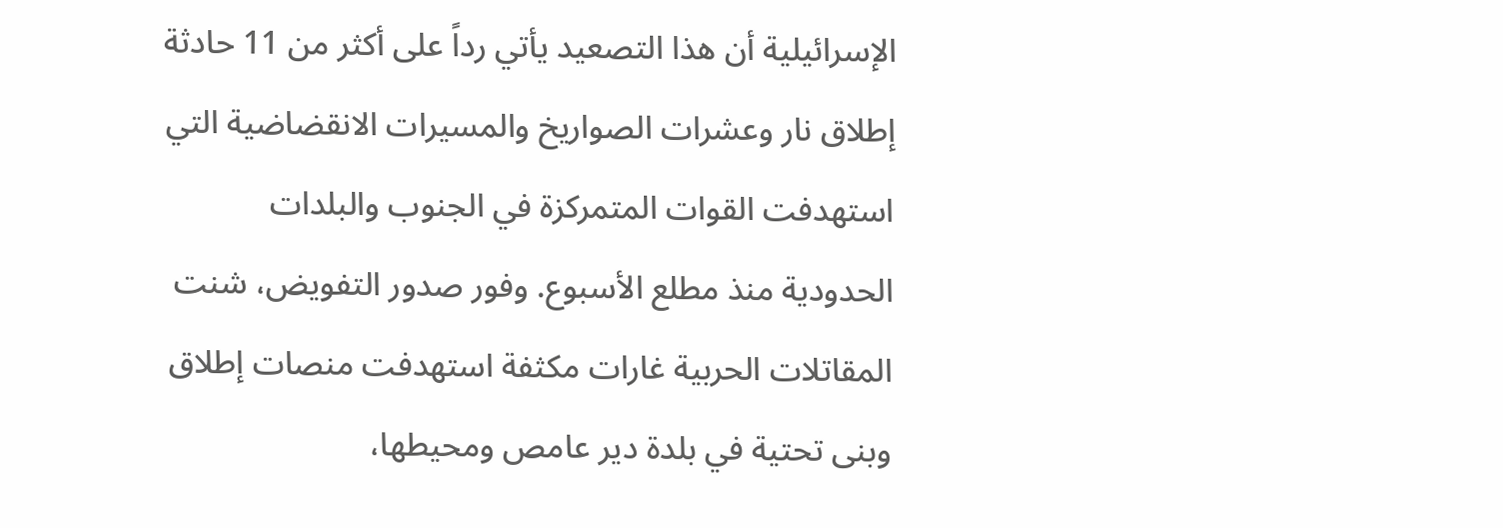الإسرائيلية أن هذا التصعيد يأتي رداً على أكثر من 11 حادثة إطلاق نار وعشرات الصواريخ والمسيرات الانقضاضية التي استهدفت القوات المتمركزة في الجنوب والبلدات الحدودية منذ مطلع الأسبوع. وفور صدور التفويض، شنت المقاتلات الحربية غارات مكثفة استهدفت منصات إطلاق وبنى تحتية في بلدة دير عامص ومحيطها،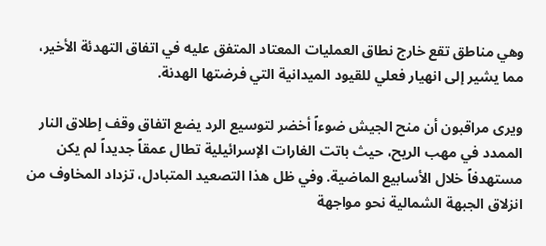وهي مناطق تقع خارج نطاق العمليات المعتاد المتفق عليه في اتفاق التهدئة الأخير، مما يشير إلى انهيار فعلي للقيود الميدانية التي فرضتها الهدنة.

ويرى مراقبون أن منح الجيش ضوءاً أخضر لتوسيع الرد يضع اتفاق وقف إطلاق النار الممدد في مهب الريح، حيث باتت الغارات الإسرائيلية تطال عمقاً جديداً لم يكن مستهدفاً خلال الأسابيع الماضية. وفي ظل هذا التصعيد المتبادل، تزداد المخاوف من انزلاق الجبهة الشمالية نحو مواجهة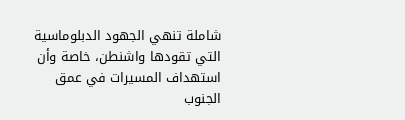شاملة تنهي الجهود الدبلوماسية التي تقودها واشنطن، خاصة وأن استهداف المسيرات في عمق الجنوب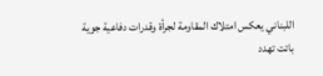اللبناني يعكس امتلاك المقاومة لجرأة وقدرات دفاعية جوية باتت تهدد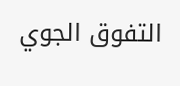التفوق الجوي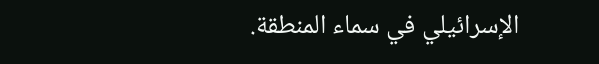الإسرائيلي في سماء المنطقة.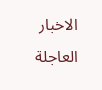الاخبار العاجلة